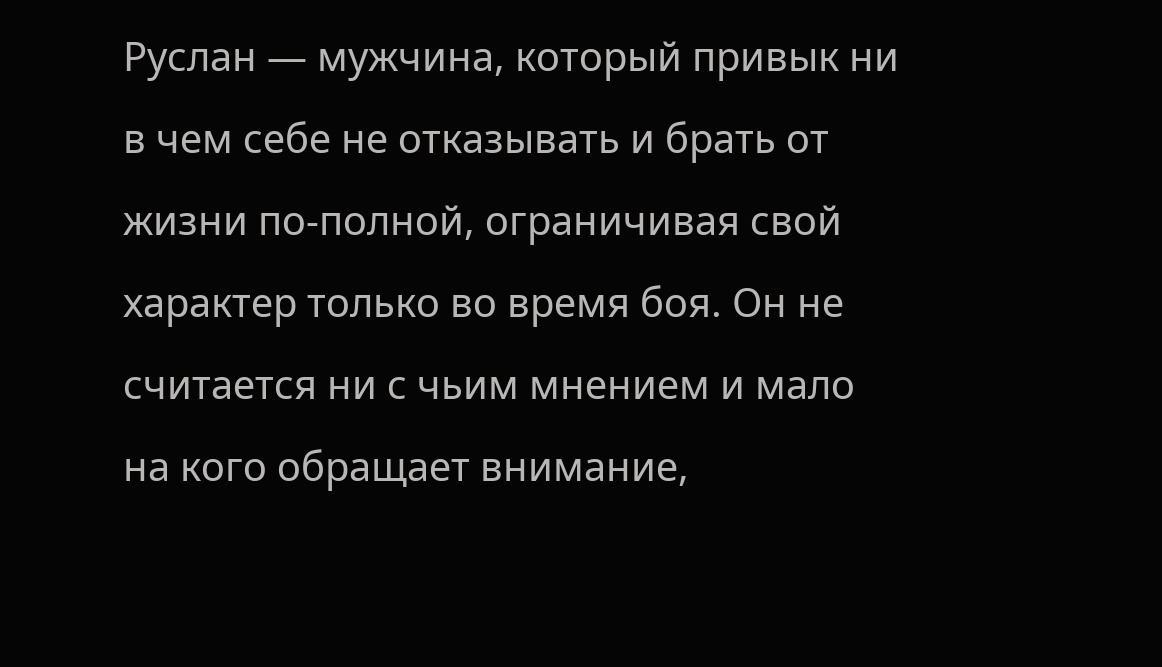Руслан — мужчина, который привык ни в чем себе не отказывать и брать от жизни по-полной, ограничивая свой характер только во время боя. Он не считается ни с чьим мнением и мало на кого обращает внимание,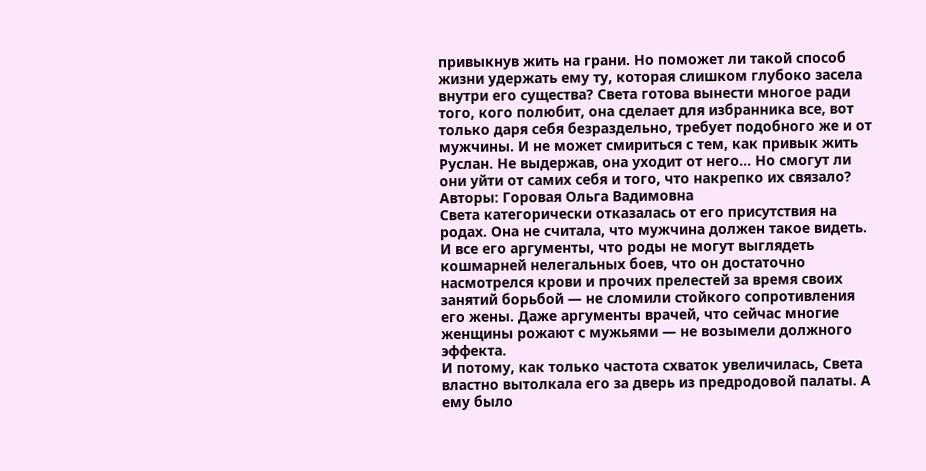привыкнув жить на грани. Но поможет ли такой способ жизни удержать ему ту, которая слишком глубоко засела внутри его существа? Света готова вынести многое ради того, кого полюбит, она сделает для избранника все, вот только даря себя безраздельно, требует подобного же и от мужчины. И не может смириться с тем, как привык жить Руслан. Не выдержав, она уходит от него… Но смогут ли они уйти от самих себя и того, что накрепко их связало?
Авторы: Горовая Ольга Вадимовна
Света категорически отказалась от его присутствия на родах. Она не считала, что мужчина должен такое видеть.
И все его аргументы, что роды не могут выглядеть кошмарней нелегальных боев, что он достаточно насмотрелся крови и прочих прелестей за время своих занятий борьбой — не сломили стойкого сопротивления его жены. Даже аргументы врачей, что сейчас многие женщины рожают с мужьями — не возымели должного эффекта.
И потому, как только частота схваток увеличилась, Света властно вытолкала его за дверь из предродовой палаты. А ему было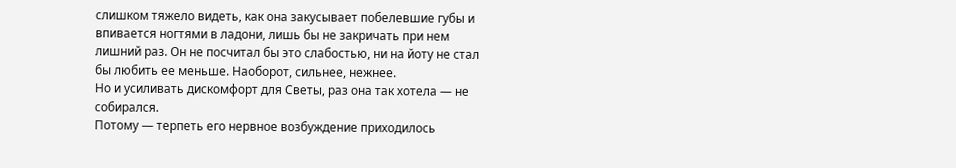слишком тяжело видеть, как она закусывает побелевшие губы и впивается ногтями в ладони, лишь бы не закричать при нем лишний раз. Он не посчитал бы это слабостью, ни на йоту не стал бы любить ее меньше. Наоборот, сильнее, нежнее.
Но и усиливать дискомфорт для Светы, раз она так хотела — не собирался.
Потому — терпеть его нервное возбуждение приходилось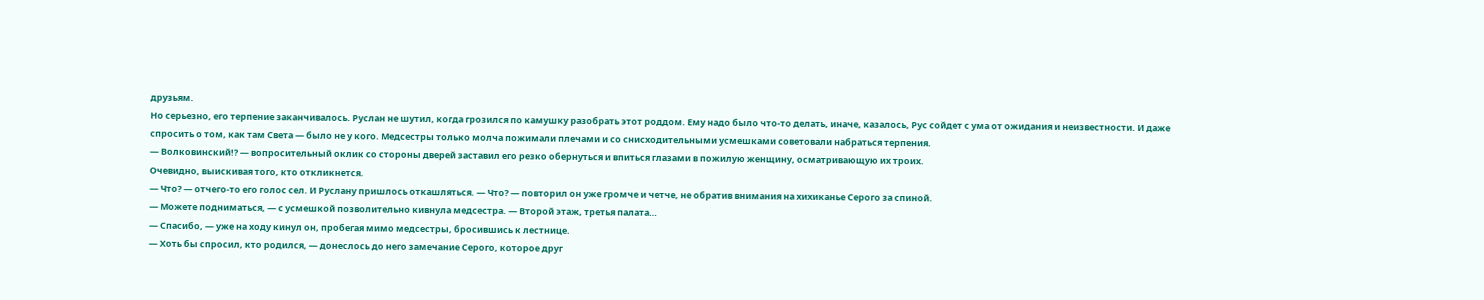друзьям.
Но серьезно, его терпение заканчивалось. Руслан не шутил, когда грозился по камушку разобрать этот роддом. Ему надо было что-то делать, иначе, казалось, Рус сойдет с ума от ожидания и неизвестности. И даже спросить о том, как там Света — было не у кого. Медсестры только молча пожимали плечами и со снисходительными усмешками советовали набраться терпения.
— Волковинский!? — вопросительный оклик со стороны дверей заставил его резко обернуться и впиться глазами в пожилую женщину, осматривающую их троих.
Очевидно, выискивая того, кто откликнется.
— Что? — отчего-то его голос сел. И Руслану пришлось откашляться. — Что? — повторил он уже громче и четче, не обратив внимания на хихиканье Серого за спиной.
— Можете подниматься, — с усмешкой позволительно кивнула медсестра. — Второй этаж, третья палата…
— Спасибо, — уже на ходу кинул он, пробегая мимо медсестры, бросившись к лестнице.
— Хоть бы спросил, кто родился, — донеслось до него замечание Серого, которое друг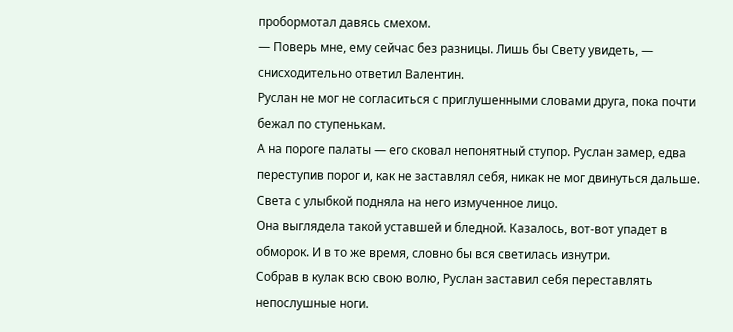пробормотал давясь смехом.
— Поверь мне, ему сейчас без разницы. Лишь бы Свету увидеть, — снисходительно ответил Валентин.
Руслан не мог не согласиться с приглушенными словами друга, пока почти бежал по ступенькам.
А на пороге палаты — его сковал непонятный ступор. Руслан замер, едва переступив порог и, как не заставлял себя, никак не мог двинуться дальше.
Света с улыбкой подняла на него измученное лицо.
Она выглядела такой уставшей и бледной. Казалось, вот-вот упадет в обморок. И в то же время, словно бы вся светилась изнутри.
Собрав в кулак всю свою волю, Руслан заставил себя переставлять непослушные ноги.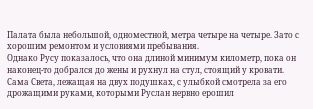Палата была небольшой, одноместной, метра четыре на четыре. Зато с хорошим ремонтом и условиями пребывания.
Однако Русу показалось, что она длиной минимум километр, пока он наконец-то добрался до жены и рухнул на стул, стоящий у кровати.
Сама Света, лежащая на двух подушках, с улыбкой смотрела за его дрожащими руками, которыми Руслан нервно ерошил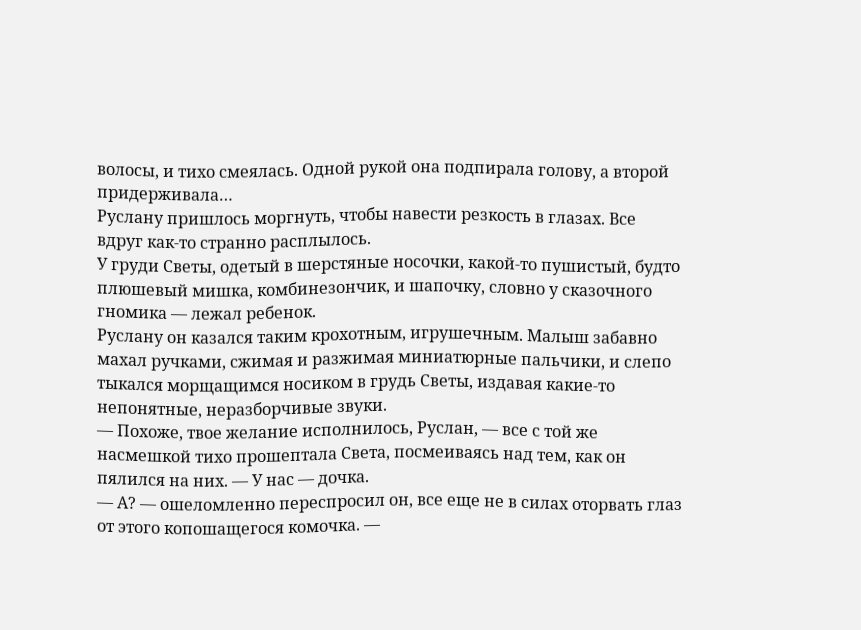волосы, и тихо смеялась. Одной рукой она подпирала голову, а второй придерживала…
Руслану пришлось моргнуть, чтобы навести резкость в глазах. Все вдруг как-то странно расплылось.
У груди Светы, одетый в шерстяные носочки, какой-то пушистый, будто плюшевый мишка, комбинезончик, и шапочку, словно у сказочного гномика — лежал ребенок.
Руслану он казался таким крохотным, игрушечным. Малыш забавно махал ручками, сжимая и разжимая миниатюрные пальчики, и слепо тыкался морщащимся носиком в грудь Светы, издавая какие-то непонятные, неразборчивые звуки.
— Похоже, твое желание исполнилось, Руслан, — все с той же насмешкой тихо прошептала Света, посмеиваясь над тем, как он пялился на них. — У нас — дочка.
— А? — ошеломленно переспросил он, все еще не в силах оторвать глаз от этого копошащегося комочка. —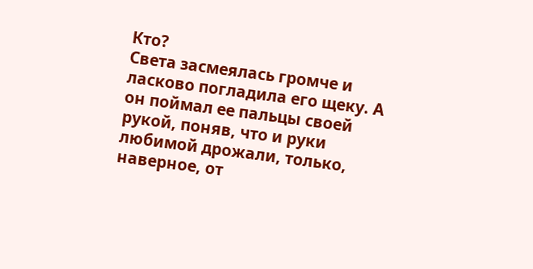Кто?
Света засмеялась громче и ласково погладила его щеку. А он поймал ее пальцы своей рукой, поняв, что и руки любимой дрожали, только, наверное, от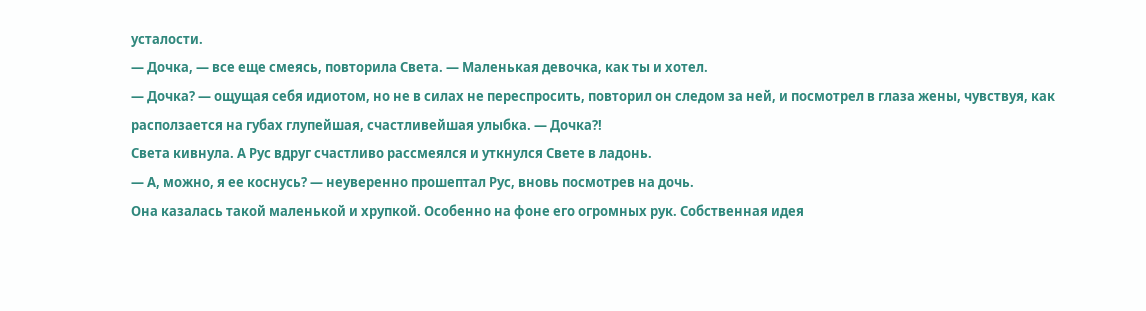усталости.
— Дочка, — все еще смеясь, повторила Света. — Маленькая девочка, как ты и хотел.
— Дочка? — ощущая себя идиотом, но не в силах не переспросить, повторил он следом за ней, и посмотрел в глаза жены, чувствуя, как расползается на губах глупейшая, счастливейшая улыбка. — Дочка?!
Света кивнула. А Рус вдруг счастливо рассмеялся и уткнулся Свете в ладонь.
— А, можно, я ее коснусь? — неуверенно прошептал Рус, вновь посмотрев на дочь.
Она казалась такой маленькой и хрупкой. Особенно на фоне его огромных рук. Собственная идея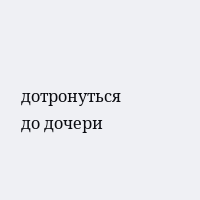дотронуться до дочери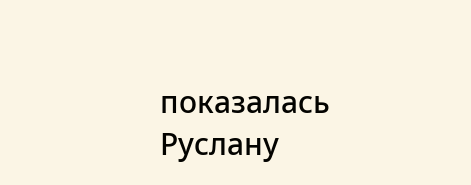показалась Руслану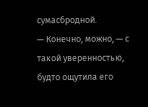сумасбродной.
— Конечно, можно, — с такой уверенностью, будто ощутила его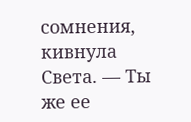сомнения, кивнула Света. — Ты же ее